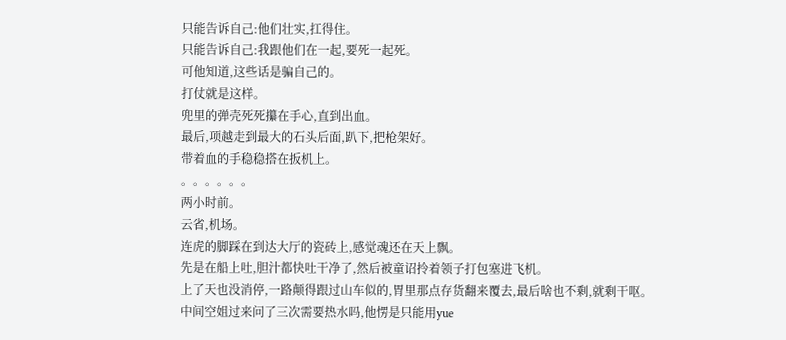只能告诉自己:他们壮实,扛得住。
只能告诉自己:我跟他们在一起,要死一起死。
可他知道,这些话是骗自己的。
打仗就是这样。
兜里的弹壳死死攥在手心,直到出血。
最后,项越走到最大的石头后面,趴下,把枪架好。
带着血的手稳稳搭在扳机上。
。。。。。。
两小时前。
云省,机场。
连虎的脚踩在到达大厅的瓷砖上,感觉魂还在天上飘。
先是在船上吐,胆汁都快吐干净了,然后被童诏拎着领子打包塞进飞机。
上了天也没消停,一路颠得跟过山车似的,胃里那点存货翻来覆去,最后啥也不剩,就剩干呕。
中间空姐过来问了三次需要热水吗,他愣是只能用yue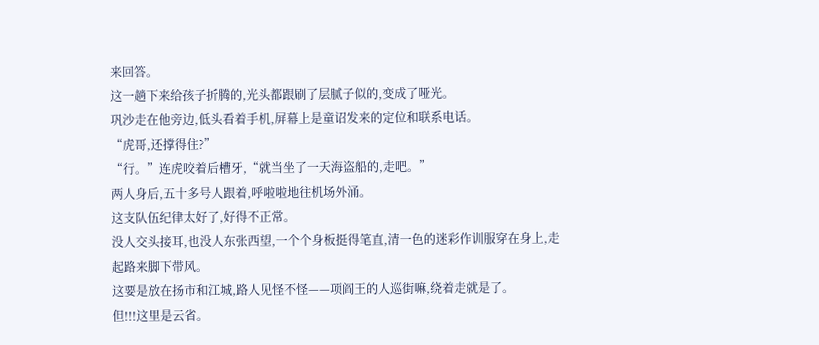来回答。
这一趟下来给孩子折腾的,光头都跟刷了层腻子似的,变成了哑光。
巩沙走在他旁边,低头看着手机,屏幕上是童诏发来的定位和联系电话。
“虎哥,还撑得住?”
“行。”连虎咬着后槽牙,“就当坐了一天海盗船的,走吧。”
两人身后,五十多号人跟着,呼啦啦地往机场外涌。
这支队伍纪律太好了,好得不正常。
没人交头接耳,也没人东张西望,一个个身板挺得笔直,清一色的迷彩作训服穿在身上,走起路来脚下带风。
这要是放在扬市和江城,路人见怪不怪——项阎王的人巡街嘛,绕着走就是了。
但!!!这里是云省。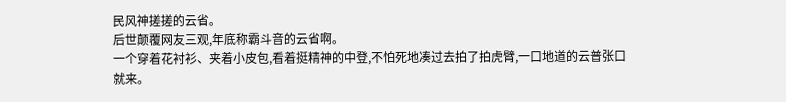民风神搓搓的云省。
后世颠覆网友三观,年底称霸斗音的云省啊。
一个穿着花衬衫、夹着小皮包,看着挺精神的中登,不怕死地凑过去拍了拍虎臂,一口地道的云普张口就来。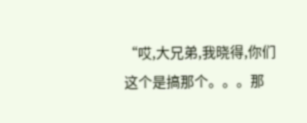“哎,大兄弟,我晓得,你们这个是搞那个。。。那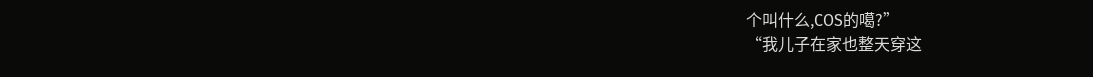个叫什么,COS的噶?”
“我儿子在家也整天穿这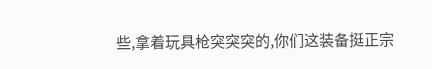些,拿着玩具枪突突突的,你们这装备挺正宗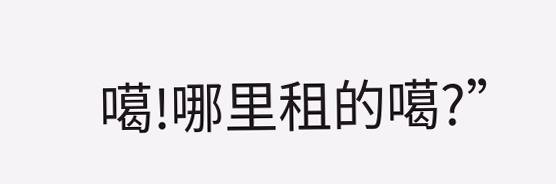噶!哪里租的噶?”